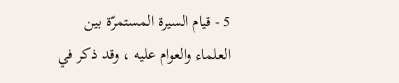5 - قيام السيرة المستمرّة بين العلماء والعوام عليه ، وقد ذكر في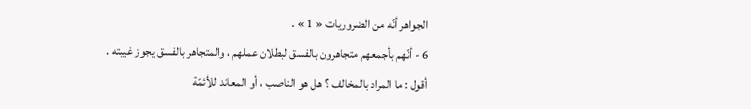الجواهر أنّه من الضروريات « 1 » .
6 - أنّهم بأجمعهم متجاهرون بالفسق لبطلان عملهم ، والمتجاهر بالفسق يجوز غيبته .
أقول : ما المراد بالمخالف ؟ هل هو الناصب ، أو المعاند للأئمّة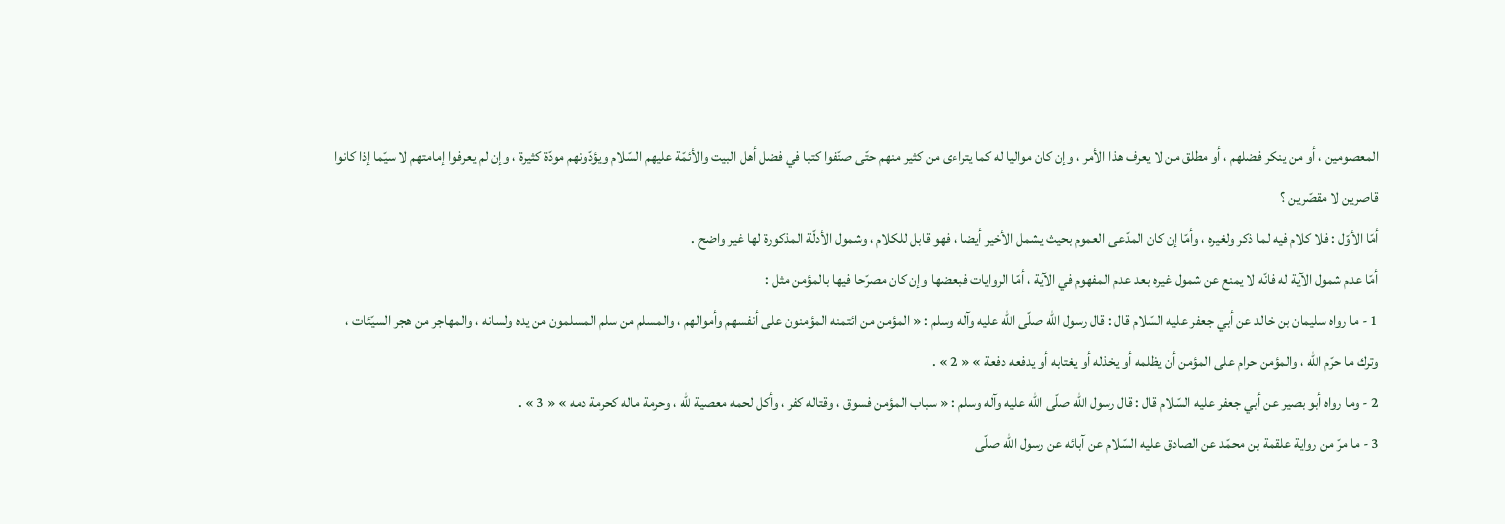المعصومين ، أو من ينكر فضلهم ، أو مطلق من لا يعرف هذا الأمر ، وإن كان مواليا له كما يتراءى من كثير منهم حتّى صنّفوا كتبا في فضل أهل البيت والأئمّة عليهم السّلام ويؤدّونهم مودّة كثيرة ، وإن لم يعرفوا إمامتهم لا سيّما إذا كانوا قاصرين لا مقصّرين ؟
أمّا الأوّل : فلا كلام فيه لما ذكر ولغيره ، وأمّا إن كان المدّعى العموم بحيث يشمل الأخير أيضا ، فهو قابل للكلام ، وشمول الأدلّة المذكورة لها غير واضح .
أمّا عدم شمول الآية له فانّه لا يمنع عن شمول غيره بعد عدم المفهوم في الآية ، أمّا الروايات فبعضها وإن كان مصرّحا فيها بالمؤمن مثل :
1 - ما رواه سليمان بن خالد عن أبي جعفر عليه السّلام قال : قال رسول اللّه صلّى اللّه عليه وآله وسلم : « المؤمن من ائتمنه المؤمنون على أنفسهم وأموالهم ، والمسلم من سلم المسلمون من يده ولسانه ، والمهاجر من هجر السيّئات ، وترك ما حرّم اللّه ، والمؤمن حرام على المؤمن أن يظلمه أو يخذله أو يغتابه أو يدفعه دفعة » « 2 » .
2 - وما رواه أبو بصير عن أبي جعفر عليه السّلام قال : قال رسول اللّه صلّى اللّه عليه وآله وسلم : « سباب المؤمن فسوق ، وقتاله كفر ، وأكل لحمه معصية للّه ، وحرمة ماله كحرمة دمه » « 3 » .
3 - ما مرّ من رواية علقمة بن محمّد عن الصادق عليه السّلام عن آبائه عن رسول اللّه صلّى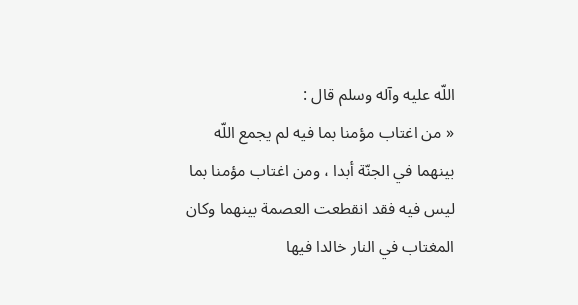اللّه عليه وآله وسلم قال :
« من اغتاب مؤمنا بما فيه لم يجمع اللّه بينهما في الجنّة أبدا ، ومن اغتاب مؤمنا بما ليس فيه فقد انقطعت العصمة بينهما وكان المغتاب في النار خالدا فيها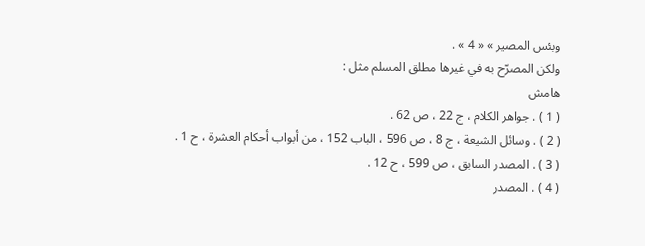وبئس المصير » « 4 » .
ولكن المصرّح به في غيرها مطلق المسلم مثل :
هامش
( 1 ) . جواهر الكلام ، ج 22 ، ص 62 .
( 2 ) . وسائل الشيعة ، ج 8 ، ص 596 ، الباب 152 ، من أبواب أحكام العشرة ، ح 1 .
( 3 ) . المصدر السابق ، ص 599 ، ح 12 .
( 4 ) . المصدر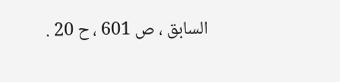السابق ، ص 601 ، ح 20 .